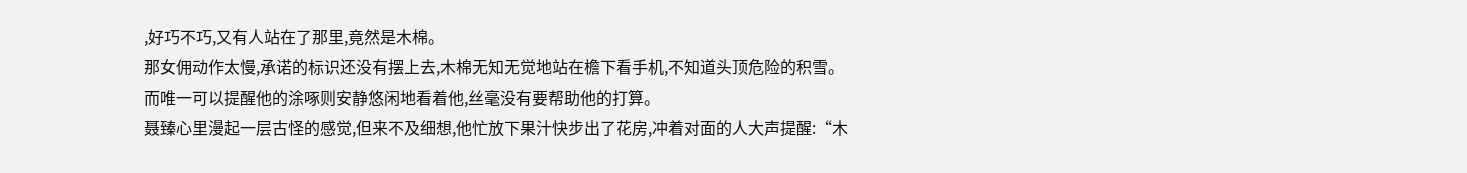,好巧不巧,又有人站在了那里,竟然是木棉。
那女佣动作太慢,承诺的标识还没有摆上去,木棉无知无觉地站在檐下看手机,不知道头顶危险的积雪。
而唯一可以提醒他的涂啄则安静悠闲地看着他,丝毫没有要帮助他的打算。
聂臻心里漫起一层古怪的感觉,但来不及细想,他忙放下果汁快步出了花房,冲着对面的人大声提醒:“木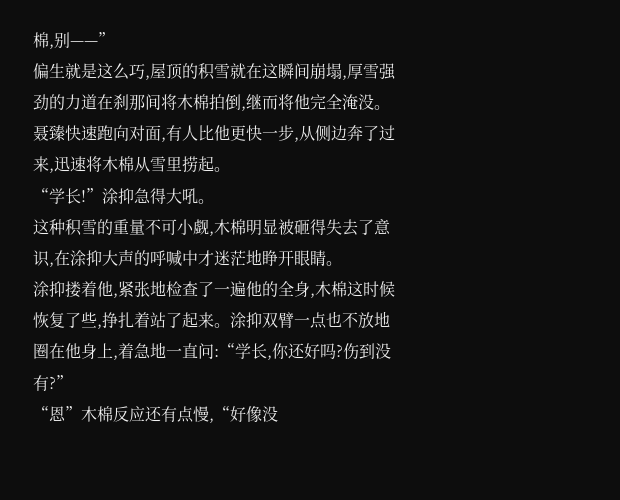棉,别——”
偏生就是这么巧,屋顶的积雪就在这瞬间崩塌,厚雪强劲的力道在刹那间将木棉拍倒,继而将他完全淹没。
聂臻快速跑向对面,有人比他更快一步,从侧边奔了过来,迅速将木棉从雪里捞起。
“学长!”涂抑急得大吼。
这种积雪的重量不可小觑,木棉明显被砸得失去了意识,在涂抑大声的呼喊中才迷茫地睁开眼睛。
涂抑搂着他,紧张地检查了一遍他的全身,木棉这时候恢复了些,挣扎着站了起来。涂抑双臂一点也不放地圈在他身上,着急地一直问:“学长,你还好吗?伤到没有?”
“恩”木棉反应还有点慢,“好像没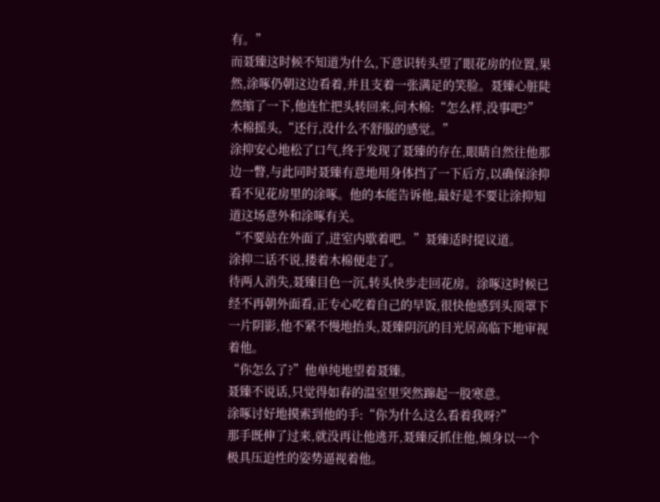有。”
而聂臻这时候不知道为什么,下意识转头望了眼花房的位置,果然,涂啄仍朝这边看着,并且支着一张满足的笑脸。聂臻心脏陡然缩了一下,他连忙把头转回来,问木棉:“怎么样,没事吧?”
木棉摇头,“还行,没什么不舒服的感觉。”
涂抑安心地松了口气,终于发现了聂臻的存在,眼睛自然往他那边一瞥,与此同时聂臻有意地用身体挡了一下后方,以确保涂抑看不见花房里的涂啄。他的本能告诉他,最好是不要让涂抑知道这场意外和涂啄有关。
“不要站在外面了,进室内歇着吧。”聂臻适时提议道。
涂抑二话不说,搂着木棉便走了。
待两人消失,聂臻目色一沉,转头快步走回花房。涂啄这时候已经不再朝外面看,正专心吃着自己的早饭,很快他感到头顶罩下一片阴影,他不紧不慢地抬头,聂臻阴沉的目光居高临下地审视着他。
“你怎么了?”他单纯地望着聂臻。
聂臻不说话,只觉得如春的温室里突然蹿起一股寒意。
涂啄讨好地摸索到他的手:“你为什么这么看着我呀?”
那手既伸了过来,就没再让他逃开,聂臻反抓住他,倾身以一个极具压迫性的姿势逼视着他。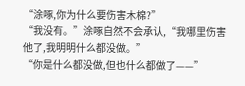“涂啄,你为什么要伤害木棉?”
“我没有。”涂啄自然不会承认,“我哪里伤害他了,我明明什么都没做。”
“你是什么都没做,但也什么都做了——”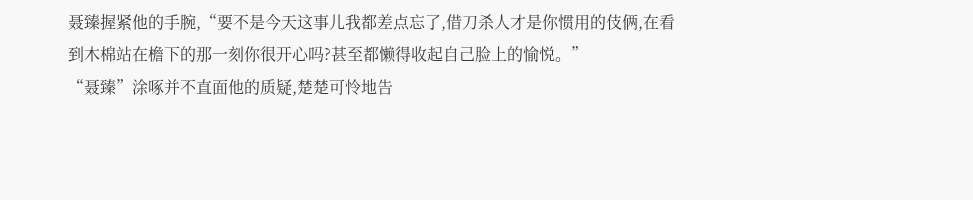聂臻握紧他的手腕,“要不是今天这事儿我都差点忘了,借刀杀人才是你惯用的伎俩,在看到木棉站在檐下的那一刻你很开心吗?甚至都懒得收起自己脸上的愉悦。”
“聂臻”涂啄并不直面他的质疑,楚楚可怜地告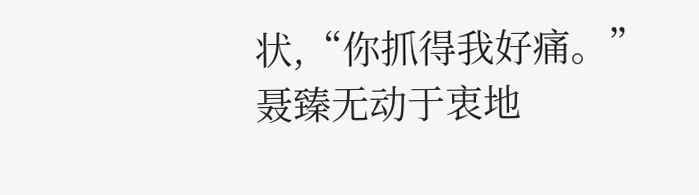状,“你抓得我好痛。”
聂臻无动于衷地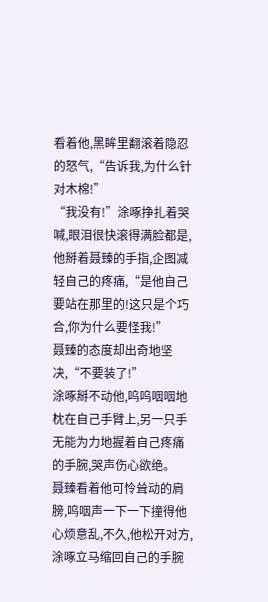看着他,黑眸里翻滚着隐忍的怒气,“告诉我,为什么针对木棉!”
“我没有!”涂啄挣扎着哭喊,眼泪很快滚得满脸都是,他掰着聂臻的手指,企图减轻自己的疼痛,“是他自己要站在那里的!这只是个巧合,你为什么要怪我!”
聂臻的态度却出奇地坚决,“不要装了!”
涂啄掰不动他,呜呜咽咽地枕在自己手臂上,另一只手无能为力地握着自己疼痛的手腕,哭声伤心欲绝。
聂臻看着他可怜耸动的肩膀,呜咽声一下一下撞得他心烦意乱,不久,他松开对方,涂啄立马缩回自己的手腕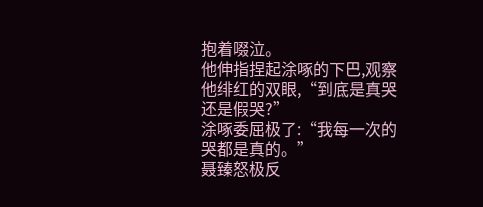抱着啜泣。
他伸指捏起涂啄的下巴,观察他绯红的双眼,“到底是真哭还是假哭?”
涂啄委屈极了:“我每一次的哭都是真的。”
聂臻怒极反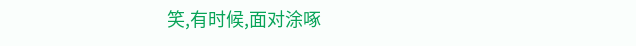笑,有时候,面对涂啄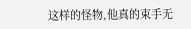这样的怪物,他真的束手无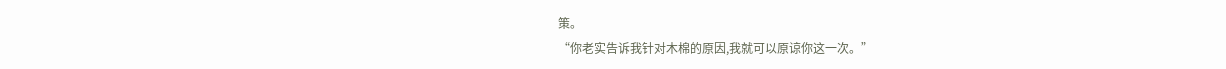策。
“你老实告诉我针对木棉的原因,我就可以原谅你这一次。”